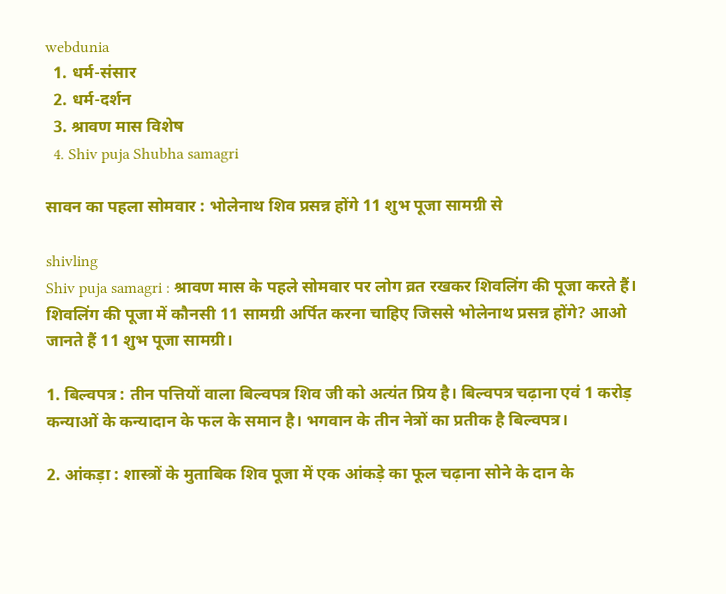webdunia
  1. धर्म-संसार
  2. धर्म-दर्शन
  3. श्रावण मास विशेष
  4. Shiv puja Shubha samagri

सावन का पहला सोमवार : भोलेनाथ शिव प्रसन्न होंगे 11 शुभ पूजा सामग्री से

shivling
Shiv puja samagri : श्रावण मास के पहले सोमवार पर लोग व्रत रखकर शिवलिंग की पूजा करते हैं। शिवलिंग की पूजा में कौनसी 11 सामग्री अर्पित करना चाहिए जिससे भोलेनाथ प्रसन्न होंगे? आओ जानते हैं 11 शुभ पूजा सामग्री।

1. बिल्वपत्र : तीन पत्तियों वाला बिल्वपत्र शिव जी को अत्यंत प्रिय है। बिल्वपत्र चढ़ाना एवं 1 करोड़ कन्याओं के कन्यादान के फल के समान है। भगवान के तीन नेत्रों का प्रतीक है बिल्वपत्र।

2. आंकड़ा : शास्त्रों के मुताबिक शिव पूजा में एक आंकड़े का फूल चढ़ाना सोने के दान के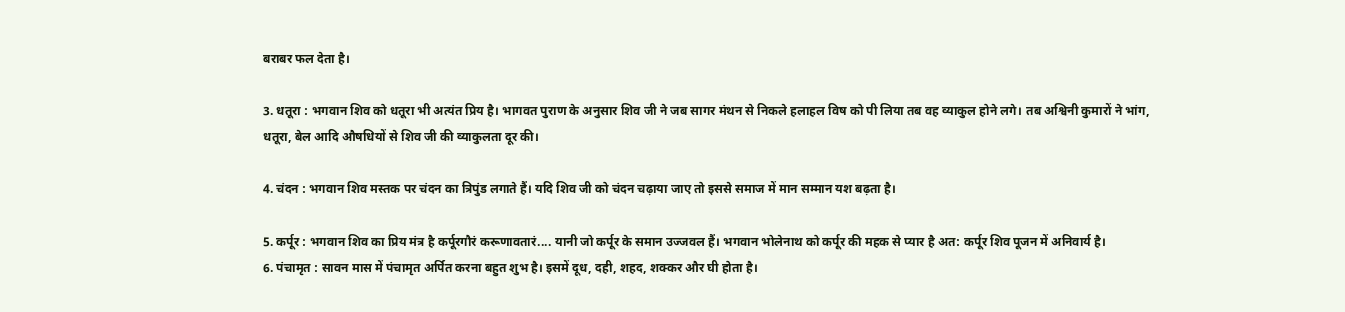बराबर फल देता है।

3. धतूरा : भगवान शिव को धतूरा भी अत्यंत प्रिय है। भागवत‍ पुराण के अनुसार शिव जी ने जब सागर मंथन से निकले हलाहल विष को पी लिया तब वह व्याकुल होने लगे। तब अश्विनी कुमारों ने भांग, धतूरा, बेल आदि औषधियों से शिव जी की व्याकुलता दूर की।

4. चंदन : भगवान शिव मस्तक पर चंदन का त्रिपुंड लगाते हैं। यदि शिव जी को चंदन चढ़ाया जाए तो इससे समाज में मान सम्मान यश बढ़ता है।

5. कर्पूर : भगवान शिव का प्रिय मंत्र है कर्पूरगौरं करूणावतारं.... यानी जो कर्पूर के समान उज्जवल हैं। भगवान भोलेनाथ को कर्पूर की महक से प्यार है अत: कर्पूर शिव पूजन में अनिवार्य है।
6. पंचामृत : सावन मास में पंचामृत अर्पित करना बहुत शुभ है। इसमें दूध, दही, शहद, शक्कर और घी होता है।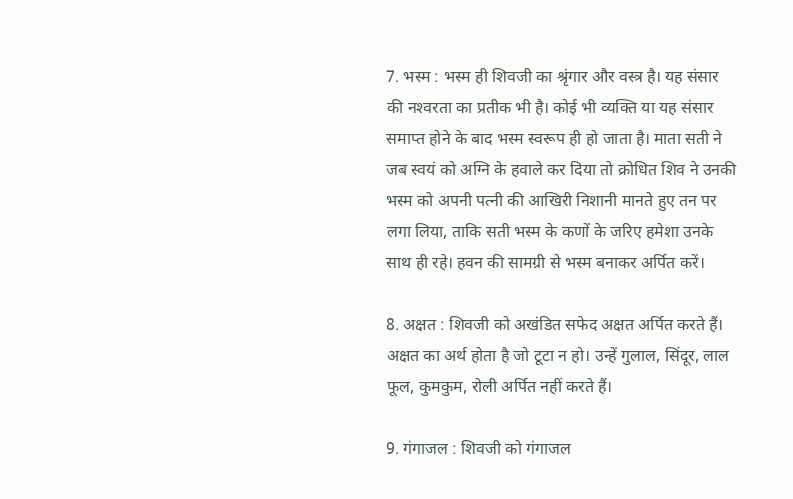7. भस्म : भस्म ही शिवजी का श्रृंगार और वस्त्र है। यह संसार की नश्‍वरता का प्रतीक भी है। कोई भी व्यक्ति या यह संसार समाप्त होने के बाद भस्म स्वरूप ही हो जाता है। माता सती ने जब स्वयं को अग्नि के हवाले कर दिया तो क्रोधित शिव ने उनकी भस्म को अपनी पत्नी की आखिरी निशानी मानते हुए तन पर लगा लिया, ताकि सती भस्म के कणों के जरिए हमेशा उनके साथ ही रहे। हवन की सामग्री से भस्म बनाकर अर्पित करें।

8. अक्षत : शिवजी को अखंडित सफेद अक्षत अर्पित करते हैं। अक्षत का अर्थ होता है जो टूटा न हो। उन्हें गुलाल, सिंदूर, लाल फूल, कुमकुम, रोली अर्पित नहीं करते हैं।

9. गंगाजल : शिवजी को गंगाजल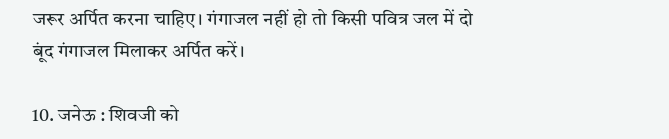जरूर अर्पित करना चाहिए। गंगाजल नहीं हो तो किसी पवित्र जल में दो बूंद गंगाजल मिलाकर अर्पित करें।

10. जनेऊ : शिवजी को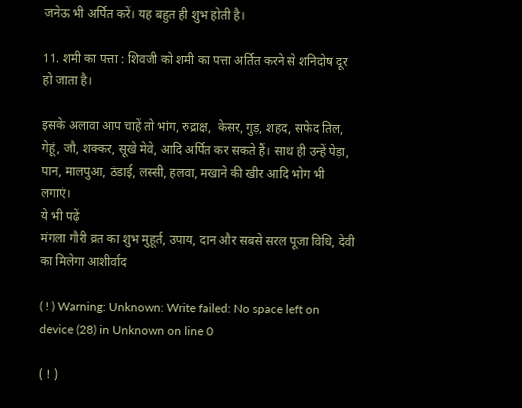जनेऊ भी अर्पित करें। यह बहुत ही शुभ होती है।

11. शमी का पत्ता : शिवजी को शमी का पत्ता अर्तित करने से शनिदोष दूर हो जाता है।

इसके अलावा आप चाहें तो भांग, रुद्राक्ष,  केसर, गुड़, शहद, सफेद तिल, गेहूं, जौ, शक्कर, सूखे मेवे, आदि अर्पित कर सकते हैं। साथ ही उन्हें पेड़ा, पान, मालपुआ, ठंडाई, लस्सी, हलवा, मखाने की खीर आदि भोग भी लगाएं।
ये भी पढ़ें
मंगला गौरी व्रत का शुभ मुहूर्त, उपाय, दान और सबसे सरल पूजा विधि, देवी का मिलेगा आशीर्वाद

( ! ) Warning: Unknown: Write failed: No space left on device (28) in Unknown on line 0

( ! )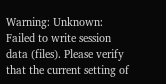Warning: Unknown: Failed to write session data (files). Please verify that the current setting of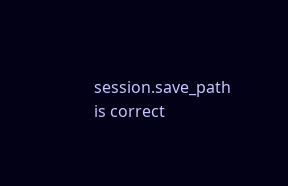session.save_path is correct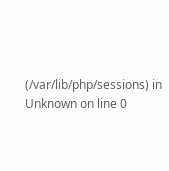(/var/lib/php/sessions) in Unknown on line 0